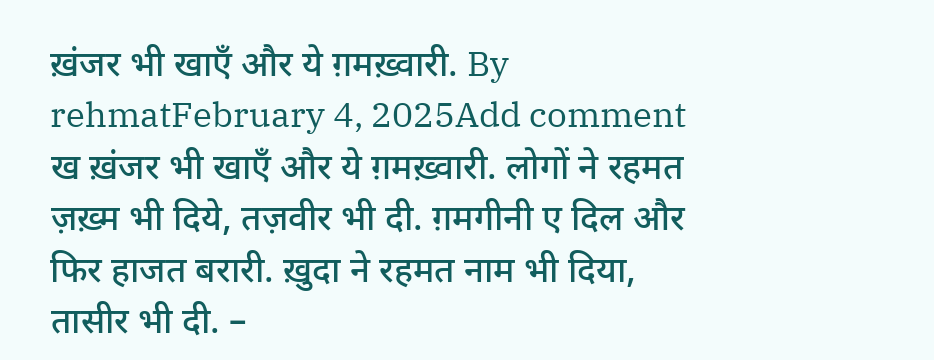ख़ंजर भी खाएँ और ये ग़मख़्वारी. By rehmatFebruary 4, 2025Add comment ख ख़ंजर भी खाएँ और ये ग़मख़्वारी. लोगों ने रहमत ज़ख़्म भी दिये, तज़वीर भी दी. ग़मगीनी ए दिल और फिर हाजत बरारी. ख़ुदा ने रहमत नाम भी दिया, तासीर भी दी. –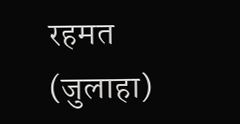रहमत (जुलाहा)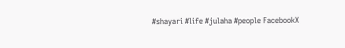#shayari #life #julaha #people FacebookX